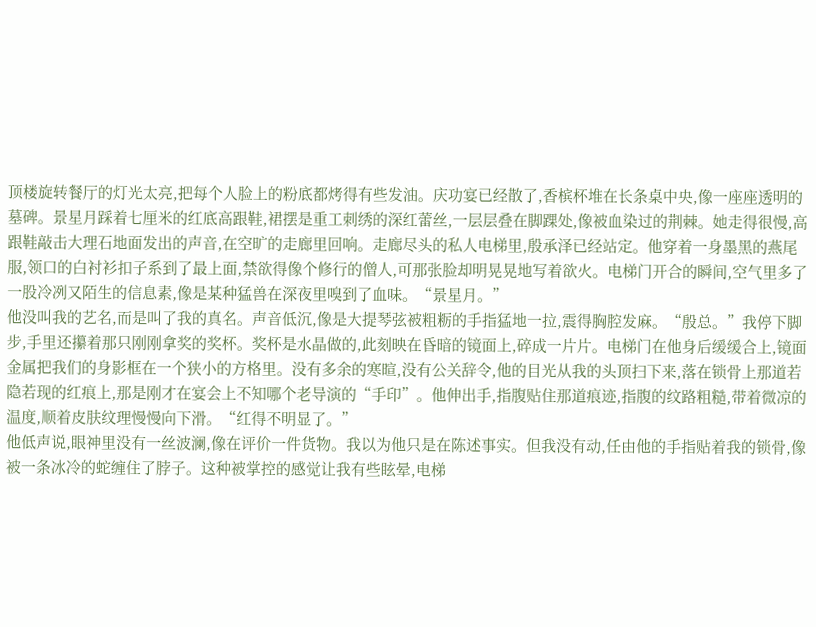顶楼旋转餐厅的灯光太亮,把每个人脸上的粉底都烤得有些发油。庆功宴已经散了,香槟杯堆在长条桌中央,像一座座透明的墓碑。景星月踩着七厘米的红底高跟鞋,裙摆是重工刺绣的深红蕾丝,一层层叠在脚踝处,像被血染过的荆棘。她走得很慢,高跟鞋敲击大理石地面发出的声音,在空旷的走廊里回响。走廊尽头的私人电梯里,殷承泽已经站定。他穿着一身墨黑的燕尾服,领口的白衬衫扣子系到了最上面,禁欲得像个修行的僧人,可那张脸却明晃晃地写着欲火。电梯门开合的瞬间,空气里多了一股冷冽又陌生的信息素,像是某种猛兽在深夜里嗅到了血味。“景星月。”
他没叫我的艺名,而是叫了我的真名。声音低沉,像是大提琴弦被粗粝的手指猛地一拉,震得胸腔发麻。“殷总。”我停下脚步,手里还攥着那只刚刚拿奖的奖杯。奖杯是水晶做的,此刻映在昏暗的镜面上,碎成一片片。电梯门在他身后缓缓合上,镜面金属把我们的身影框在一个狭小的方格里。没有多余的寒暄,没有公关辞令,他的目光从我的头顶扫下来,落在锁骨上那道若隐若现的红痕上,那是刚才在宴会上不知哪个老导演的“手印”。他伸出手,指腹贴住那道痕迹,指腹的纹路粗糙,带着微凉的温度,顺着皮肤纹理慢慢向下滑。“红得不明显了。”
他低声说,眼神里没有一丝波澜,像在评价一件货物。我以为他只是在陈述事实。但我没有动,任由他的手指贴着我的锁骨,像被一条冰冷的蛇缠住了脖子。这种被掌控的感觉让我有些眩晕,电梯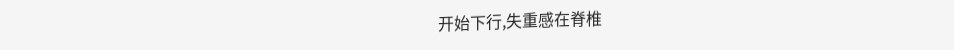开始下行,失重感在脊椎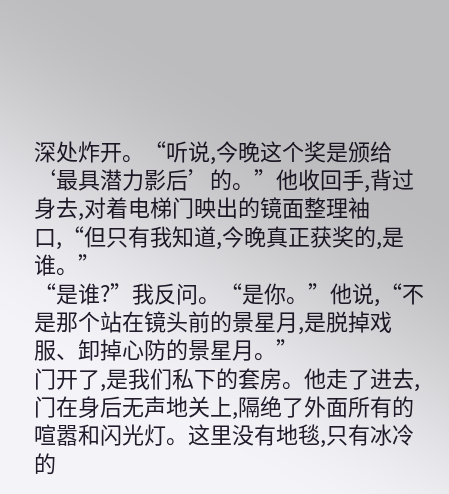深处炸开。“听说,今晚这个奖是颁给‘最具潜力影后’的。”他收回手,背过身去,对着电梯门映出的镜面整理袖口,“但只有我知道,今晚真正获奖的,是谁。”
“是谁?”我反问。“是你。”他说,“不是那个站在镜头前的景星月,是脱掉戏服、卸掉心防的景星月。”
门开了,是我们私下的套房。他走了进去,门在身后无声地关上,隔绝了外面所有的喧嚣和闪光灯。这里没有地毯,只有冰冷的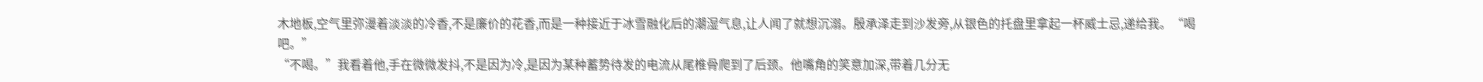木地板,空气里弥漫着淡淡的冷香,不是廉价的花香,而是一种接近于冰雪融化后的潮湿气息,让人闻了就想沉溺。殷承泽走到沙发旁,从银色的托盘里拿起一杯威士忌,递给我。“喝吧。”
“不喝。”我看着他,手在微微发抖,不是因为冷,是因为某种蓄势待发的电流从尾椎骨爬到了后颈。他嘴角的笑意加深,带着几分无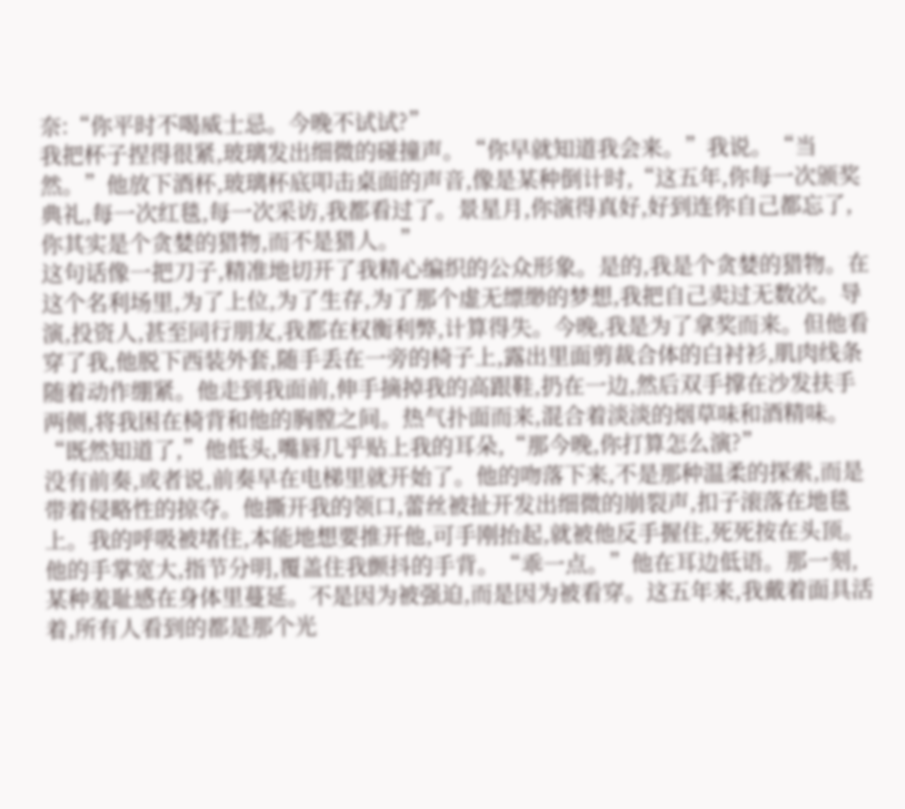奈:“你平时不喝威士忌。今晚不试试?”
我把杯子捏得很紧,玻璃发出细微的碰撞声。“你早就知道我会来。”我说。“当然。”他放下酒杯,玻璃杯底叩击桌面的声音,像是某种倒计时,“这五年,你每一次颁奖典礼,每一次红毯,每一次采访,我都看过了。景星月,你演得真好,好到连你自己都忘了,你其实是个贪婪的猎物,而不是猎人。”
这句话像一把刀子,精准地切开了我精心编织的公众形象。是的,我是个贪婪的猎物。在这个名利场里,为了上位,为了生存,为了那个虚无缥缈的梦想,我把自己卖过无数次。导演,投资人,甚至同行朋友,我都在权衡利弊,计算得失。今晚,我是为了拿奖而来。但他看穿了我,他脱下西装外套,随手丢在一旁的椅子上,露出里面剪裁合体的白衬衫,肌肉线条随着动作绷紧。他走到我面前,伸手摘掉我的高跟鞋,扔在一边,然后双手撑在沙发扶手两侧,将我困在椅背和他的胸膛之间。热气扑面而来,混合着淡淡的烟草味和酒精味。“既然知道了,”他低头,嘴唇几乎贴上我的耳朵,“那今晚,你打算怎么演?”
没有前奏,或者说,前奏早在电梯里就开始了。他的吻落下来,不是那种温柔的探索,而是带着侵略性的掠夺。他撕开我的领口,蕾丝被扯开发出细微的崩裂声,扣子滚落在地毯上。我的呼吸被堵住,本能地想要推开他,可手刚抬起,就被他反手握住,死死按在头顶。他的手掌宽大,指节分明,覆盖住我颤抖的手背。“乖一点。”他在耳边低语。那一刻,某种羞耻感在身体里蔓延。不是因为被强迫,而是因为被看穿。这五年来,我戴着面具活着,所有人看到的都是那个光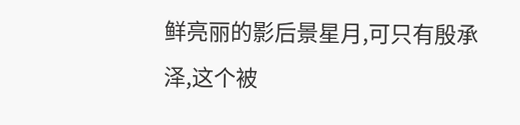鲜亮丽的影后景星月,可只有殷承泽,这个被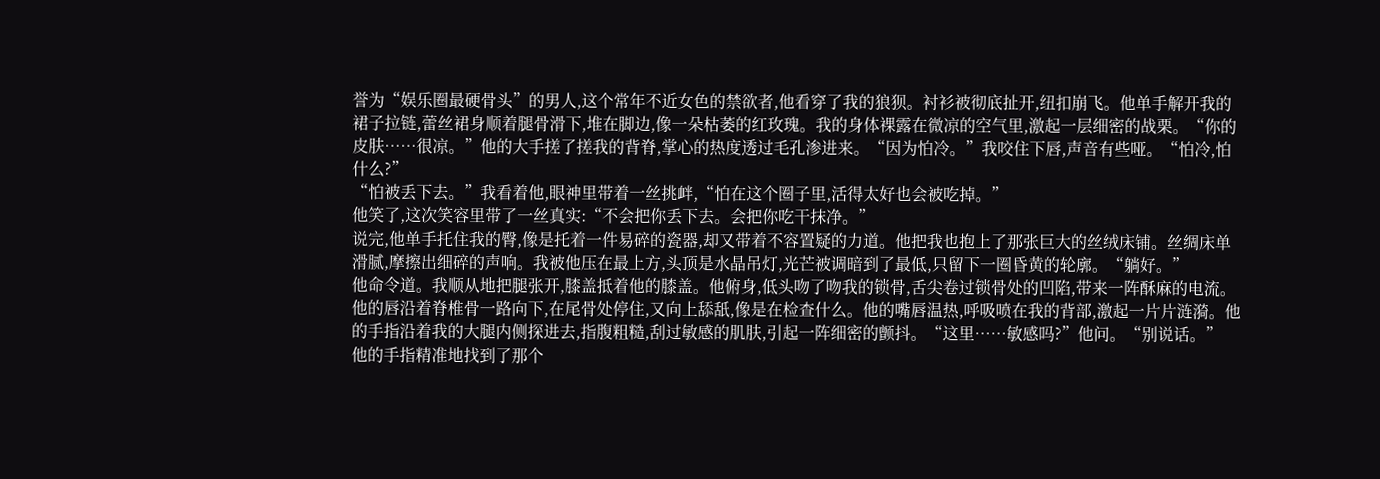誉为“娱乐圈最硬骨头”的男人,这个常年不近女色的禁欲者,他看穿了我的狼狈。衬衫被彻底扯开,纽扣崩飞。他单手解开我的裙子拉链,蕾丝裙身顺着腿骨滑下,堆在脚边,像一朵枯萎的红玫瑰。我的身体裸露在微凉的空气里,激起一层细密的战栗。“你的皮肤……很凉。”他的大手搓了搓我的背脊,掌心的热度透过毛孔渗进来。“因为怕冷。”我咬住下唇,声音有些哑。“怕冷,怕什么?”
“怕被丢下去。”我看着他,眼神里带着一丝挑衅,“怕在这个圈子里,活得太好也会被吃掉。”
他笑了,这次笑容里带了一丝真实:“不会把你丢下去。会把你吃干抹净。”
说完,他单手托住我的臀,像是托着一件易碎的瓷器,却又带着不容置疑的力道。他把我也抱上了那张巨大的丝绒床铺。丝绸床单滑腻,摩擦出细碎的声响。我被他压在最上方,头顶是水晶吊灯,光芒被调暗到了最低,只留下一圈昏黄的轮廓。“躺好。”
他命令道。我顺从地把腿张开,膝盖抵着他的膝盖。他俯身,低头吻了吻我的锁骨,舌尖卷过锁骨处的凹陷,带来一阵酥麻的电流。他的唇沿着脊椎骨一路向下,在尾骨处停住,又向上舔舐,像是在检查什么。他的嘴唇温热,呼吸喷在我的背部,激起一片片涟漪。他的手指沿着我的大腿内侧探进去,指腹粗糙,刮过敏感的肌肤,引起一阵细密的颤抖。“这里……敏感吗?”他问。“别说话。”
他的手指精准地找到了那个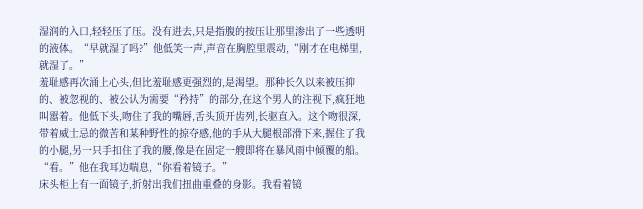湿润的入口,轻轻压了压。没有进去,只是指腹的按压让那里渗出了一些透明的液体。“早就湿了吗?”他低笑一声,声音在胸腔里震动,“刚才在电梯里,就湿了。”
羞耻感再次涌上心头,但比羞耻感更强烈的,是渴望。那种长久以来被压抑的、被忽视的、被公认为需要“矜持”的部分,在这个男人的注视下,疯狂地叫嚣着。他低下头,吻住了我的嘴唇,舌头顶开齿列,长驱直入。这个吻很深,带着威士忌的微苦和某种野性的掠夺感,他的手从大腿根部滑下来,握住了我的小腿,另一只手扣住了我的腰,像是在固定一艘即将在暴风雨中倾覆的船。“看。”他在我耳边喘息,“你看着镜子。”
床头柜上有一面镜子,折射出我们扭曲重叠的身影。我看着镜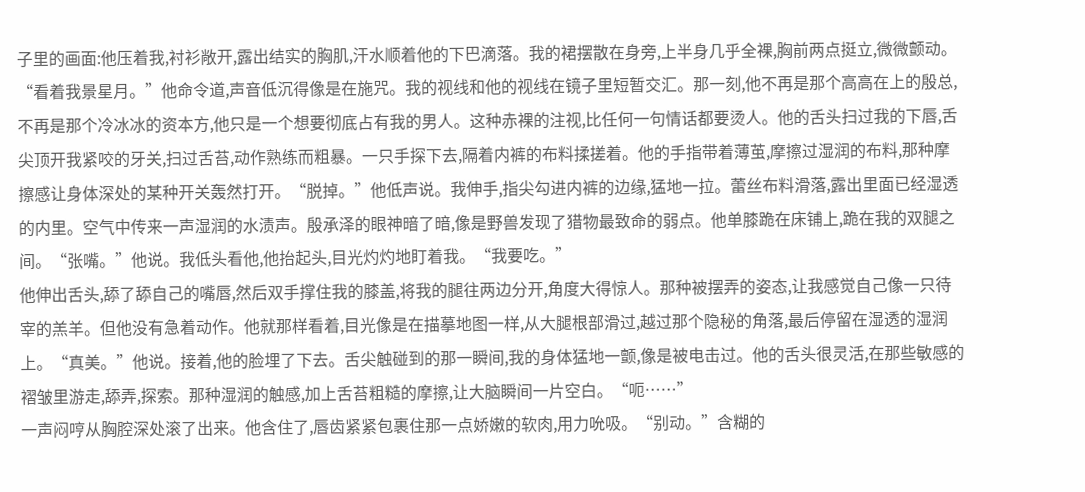子里的画面:他压着我,衬衫敞开,露出结实的胸肌,汗水顺着他的下巴滴落。我的裙摆散在身旁,上半身几乎全裸,胸前两点挺立,微微颤动。“看着我景星月。”他命令道,声音低沉得像是在施咒。我的视线和他的视线在镜子里短暂交汇。那一刻,他不再是那个高高在上的殷总,不再是那个冷冰冰的资本方,他只是一个想要彻底占有我的男人。这种赤裸的注视,比任何一句情话都要烫人。他的舌头扫过我的下唇,舌尖顶开我紧咬的牙关,扫过舌苔,动作熟练而粗暴。一只手探下去,隔着内裤的布料揉搓着。他的手指带着薄茧,摩擦过湿润的布料,那种摩擦感让身体深处的某种开关轰然打开。“脱掉。”他低声说。我伸手,指尖勾进内裤的边缘,猛地一拉。蕾丝布料滑落,露出里面已经湿透的内里。空气中传来一声湿润的水渍声。殷承泽的眼神暗了暗,像是野兽发现了猎物最致命的弱点。他单膝跪在床铺上,跪在我的双腿之间。“张嘴。”他说。我低头看他,他抬起头,目光灼灼地盯着我。“我要吃。”
他伸出舌头,舔了舔自己的嘴唇,然后双手撑住我的膝盖,将我的腿往两边分开,角度大得惊人。那种被摆弄的姿态,让我感觉自己像一只待宰的羔羊。但他没有急着动作。他就那样看着,目光像是在描摹地图一样,从大腿根部滑过,越过那个隐秘的角落,最后停留在湿透的湿润上。“真美。”他说。接着,他的脸埋了下去。舌尖触碰到的那一瞬间,我的身体猛地一颤,像是被电击过。他的舌头很灵活,在那些敏感的褶皱里游走,舔弄,探索。那种湿润的触感,加上舌苔粗糙的摩擦,让大脑瞬间一片空白。“呃……”
一声闷哼从胸腔深处滚了出来。他含住了,唇齿紧紧包裹住那一点娇嫩的软肉,用力吮吸。“别动。”含糊的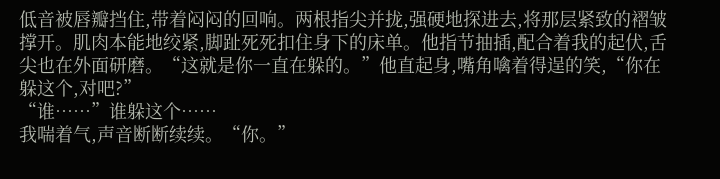低音被唇瓣挡住,带着闷闷的回响。两根指尖并拢,强硬地探进去,将那层紧致的褶皱撑开。肌肉本能地绞紧,脚趾死死扣住身下的床单。他指节抽插,配合着我的起伏,舌尖也在外面研磨。“这就是你一直在躲的。”他直起身,嘴角噙着得逞的笑,“你在躲这个,对吧?”
“谁……”谁躲这个……
我喘着气,声音断断续续。“你。”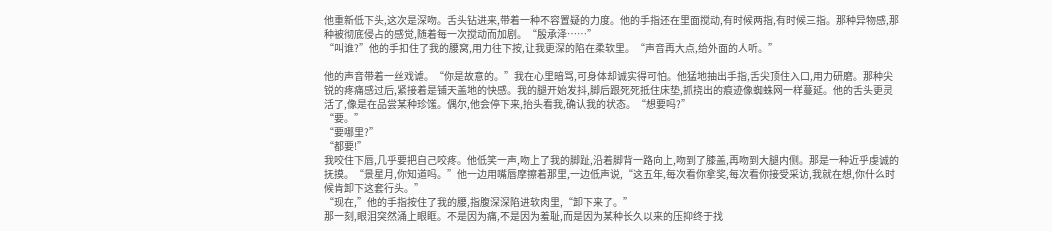他重新低下头,这次是深吻。舌头钻进来,带着一种不容置疑的力度。他的手指还在里面搅动,有时候两指,有时候三指。那种异物感,那种被彻底侵占的感觉,随着每一次搅动而加剧。“殷承泽……”
“叫谁?”他的手扣住了我的腰窝,用力往下按,让我更深的陷在柔软里。“声音再大点,给外面的人听。”

他的声音带着一丝戏谑。“你是故意的。”我在心里暗骂,可身体却诚实得可怕。他猛地抽出手指,舌尖顶住入口,用力研磨。那种尖锐的疼痛感过后,紧接着是铺天盖地的快感。我的腿开始发抖,脚后跟死死抵住床垫,抓挠出的痕迹像蜘蛛网一样蔓延。他的舌头更灵活了,像是在品尝某种珍馐。偶尔,他会停下来,抬头看我,确认我的状态。“想要吗?”
“要。”
“要哪里?”
“都要!”
我咬住下唇,几乎要把自己咬疼。他低笑一声,吻上了我的脚趾,沿着脚背一路向上,吻到了膝盖,再吻到大腿内侧。那是一种近乎虔诚的抚摸。“景星月,你知道吗。”他一边用嘴唇摩擦着那里,一边低声说,“这五年,每次看你拿奖,每次看你接受采访,我就在想,你什么时候肯卸下这套行头。”
“现在,”他的手指按住了我的腰,指腹深深陷进软肉里,“卸下来了。”
那一刻,眼泪突然涌上眼眶。不是因为痛,不是因为羞耻,而是因为某种长久以来的压抑终于找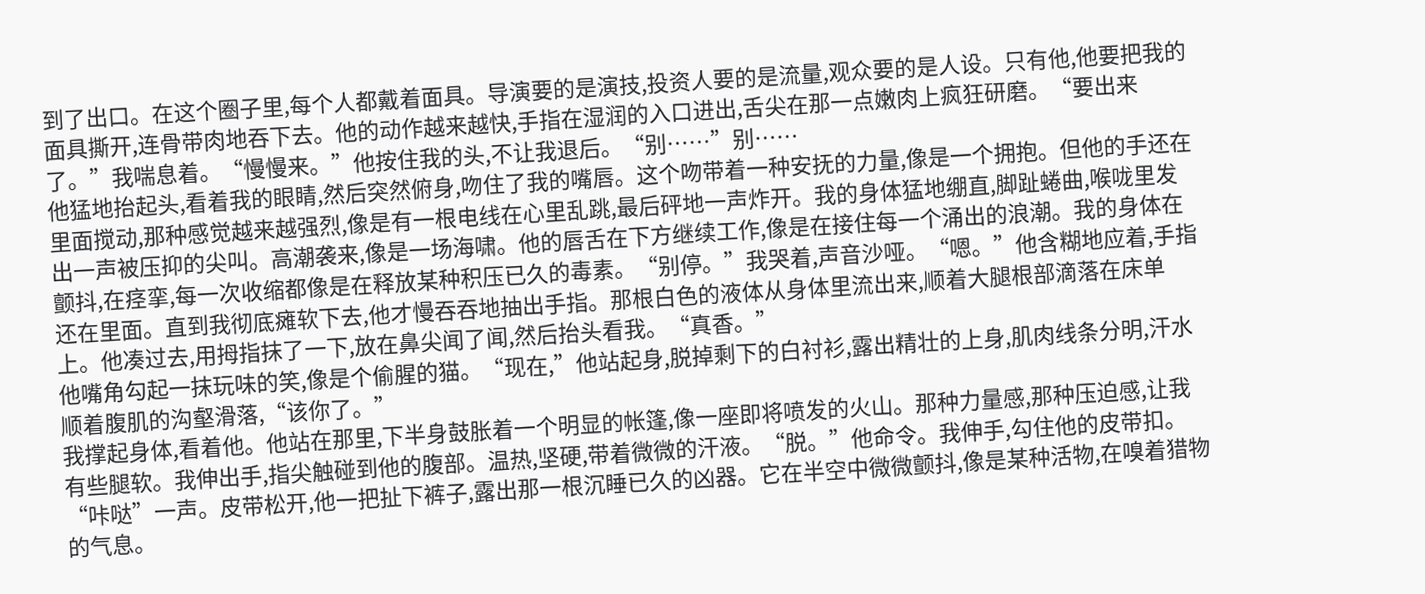到了出口。在这个圈子里,每个人都戴着面具。导演要的是演技,投资人要的是流量,观众要的是人设。只有他,他要把我的面具撕开,连骨带肉地吞下去。他的动作越来越快,手指在湿润的入口进出,舌尖在那一点嫩肉上疯狂研磨。“要出来了。”我喘息着。“慢慢来。”他按住我的头,不让我退后。“别……”别……
他猛地抬起头,看着我的眼睛,然后突然俯身,吻住了我的嘴唇。这个吻带着一种安抚的力量,像是一个拥抱。但他的手还在里面搅动,那种感觉越来越强烈,像是有一根电线在心里乱跳,最后砰地一声炸开。我的身体猛地绷直,脚趾蜷曲,喉咙里发出一声被压抑的尖叫。高潮袭来,像是一场海啸。他的唇舌在下方继续工作,像是在接住每一个涌出的浪潮。我的身体在颤抖,在痉挛,每一次收缩都像是在释放某种积压已久的毒素。“别停。”我哭着,声音沙哑。“嗯。”他含糊地应着,手指还在里面。直到我彻底瘫软下去,他才慢吞吞地抽出手指。那根白色的液体从身体里流出来,顺着大腿根部滴落在床单上。他凑过去,用拇指抹了一下,放在鼻尖闻了闻,然后抬头看我。“真香。”
他嘴角勾起一抹玩味的笑,像是个偷腥的猫。“现在,”他站起身,脱掉剩下的白衬衫,露出精壮的上身,肌肉线条分明,汗水顺着腹肌的沟壑滑落,“该你了。”
我撑起身体,看着他。他站在那里,下半身鼓胀着一个明显的帐篷,像一座即将喷发的火山。那种力量感,那种压迫感,让我有些腿软。我伸出手,指尖触碰到他的腹部。温热,坚硬,带着微微的汗液。“脱。”他命令。我伸手,勾住他的皮带扣。“咔哒”一声。皮带松开,他一把扯下裤子,露出那一根沉睡已久的凶器。它在半空中微微颤抖,像是某种活物,在嗅着猎物的气息。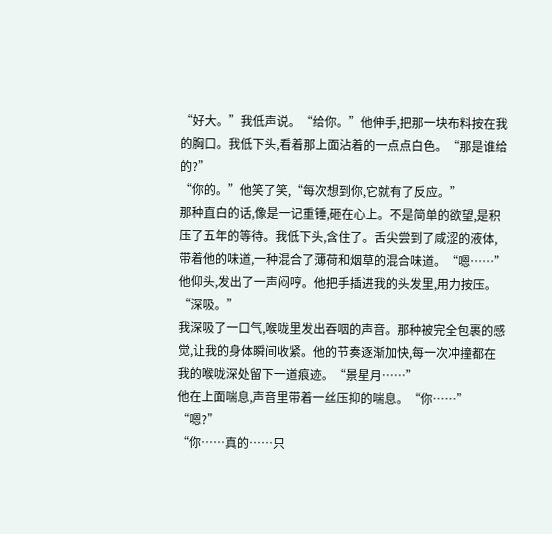“好大。”我低声说。“给你。”他伸手,把那一块布料按在我的胸口。我低下头,看着那上面沾着的一点点白色。“那是谁给的?”
“你的。”他笑了笑,“每次想到你,它就有了反应。”
那种直白的话,像是一记重锤,砸在心上。不是简单的欲望,是积压了五年的等待。我低下头,含住了。舌尖尝到了咸涩的液体,带着他的味道,一种混合了薄荷和烟草的混合味道。“嗯……”他仰头,发出了一声闷哼。他把手插进我的头发里,用力按压。“深吸。”
我深吸了一口气,喉咙里发出吞咽的声音。那种被完全包裹的感觉,让我的身体瞬间收紧。他的节奏逐渐加快,每一次冲撞都在我的喉咙深处留下一道痕迹。“景星月……”
他在上面喘息,声音里带着一丝压抑的喘息。“你……”
“嗯?”
“你……真的……只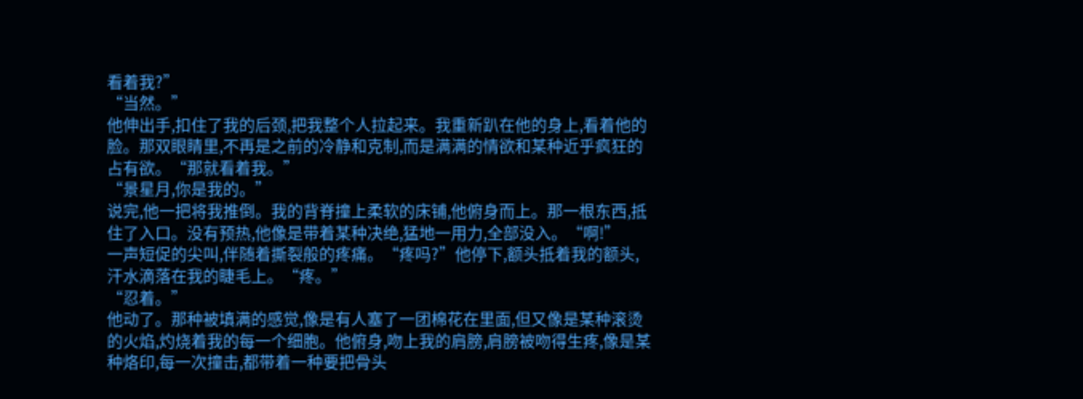看着我?”
“当然。”
他伸出手,扣住了我的后颈,把我整个人拉起来。我重新趴在他的身上,看着他的脸。那双眼睛里,不再是之前的冷静和克制,而是满满的情欲和某种近乎疯狂的占有欲。“那就看着我。”
“景星月,你是我的。”
说完,他一把将我推倒。我的背脊撞上柔软的床铺,他俯身而上。那一根东西,抵住了入口。没有预热,他像是带着某种决绝,猛地一用力,全部没入。“啊!”
一声短促的尖叫,伴随着撕裂般的疼痛。“疼吗?”他停下,额头抵着我的额头,汗水滴落在我的睫毛上。“疼。”
“忍着。”
他动了。那种被填满的感觉,像是有人塞了一团棉花在里面,但又像是某种滚烫的火焰,灼烧着我的每一个细胞。他俯身,吻上我的肩膀,肩膀被吻得生疼,像是某种烙印,每一次撞击,都带着一种要把骨头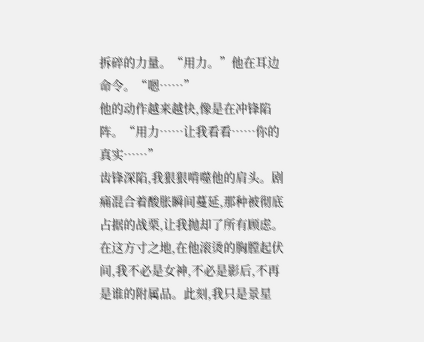拆碎的力量。“用力。”他在耳边命令。“嗯……”
他的动作越来越快,像是在冲锋陷阵。“用力……让我看看……你的真实……”
齿锋深陷,我狠狠啃噬他的肩头。剧痛混合着酸胀瞬间蔓延,那种被彻底占据的战栗,让我抛却了所有顾虑。在这方寸之地,在他滚烫的胸膛起伏间,我不必是女神,不必是影后,不再是谁的附属品。此刻,我只是景星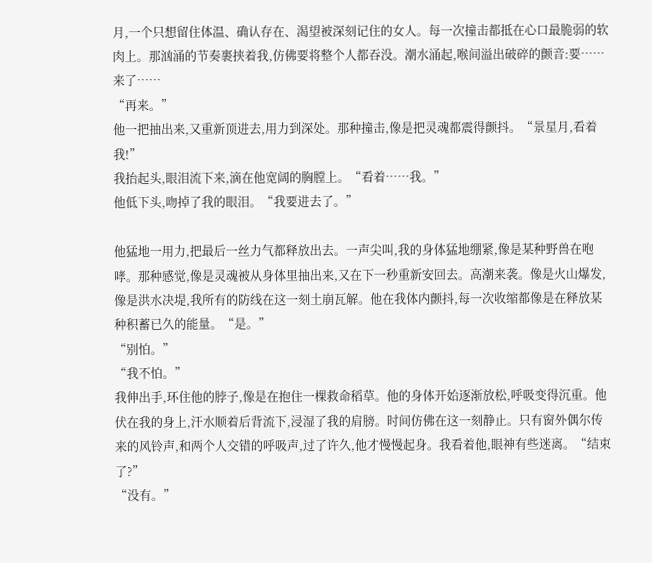月,一个只想留住体温、确认存在、渴望被深刻记住的女人。每一次撞击都抵在心口最脆弱的软肉上。那汹涌的节奏裹挟着我,仿佛要将整个人都吞没。潮水涌起,喉间溢出破碎的颤音:要……来了……
“再来。”
他一把抽出来,又重新顶进去,用力到深处。那种撞击,像是把灵魂都震得颤抖。“景星月,看着我!”
我抬起头,眼泪流下来,滴在他宽阔的胸膛上。“看着……我。”
他低下头,吻掉了我的眼泪。“我要进去了。”

他猛地一用力,把最后一丝力气都释放出去。一声尖叫,我的身体猛地绷紧,像是某种野兽在咆哮。那种感觉,像是灵魂被从身体里抽出来,又在下一秒重新安回去。高潮来袭。像是火山爆发,像是洪水决堤,我所有的防线在这一刻土崩瓦解。他在我体内颤抖,每一次收缩都像是在释放某种积蓄已久的能量。“是。”
“别怕。”
“我不怕。”
我伸出手,环住他的脖子,像是在抱住一棵救命稻草。他的身体开始逐渐放松,呼吸变得沉重。他伏在我的身上,汗水顺着后背流下,浸湿了我的肩膀。时间仿佛在这一刻静止。只有窗外偶尔传来的风铃声,和两个人交错的呼吸声,过了许久,他才慢慢起身。我看着他,眼神有些迷离。“结束了?”
“没有。”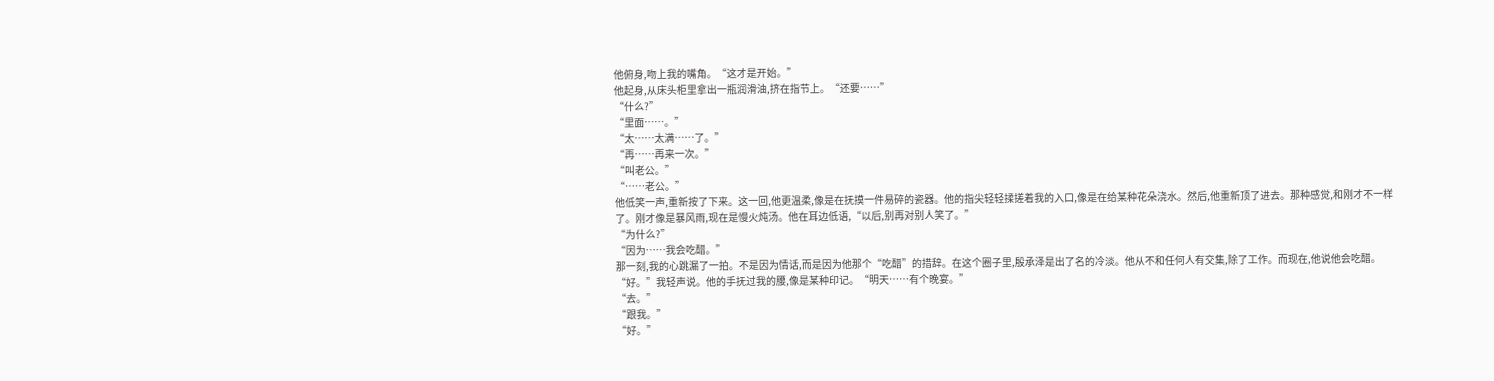他俯身,吻上我的嘴角。“这才是开始。”
他起身,从床头柜里拿出一瓶润滑油,挤在指节上。“还要……”
“什么?”
“里面……。”
“太……太满……了。”
“再……再来一次。”
“叫老公。”
“……老公。”
他低笑一声,重新按了下来。这一回,他更温柔,像是在抚摸一件易碎的瓷器。他的指尖轻轻揉搓着我的入口,像是在给某种花朵浇水。然后,他重新顶了进去。那种感觉,和刚才不一样了。刚才像是暴风雨,现在是慢火炖汤。他在耳边低语,“以后,别再对别人笑了。”
“为什么?”
“因为……我会吃醋。”
那一刻,我的心跳漏了一拍。不是因为情话,而是因为他那个“吃醋”的措辞。在这个圈子里,殷承泽是出了名的冷淡。他从不和任何人有交集,除了工作。而现在,他说他会吃醋。“好。”我轻声说。他的手抚过我的腰,像是某种印记。“明天……有个晚宴。”
“去。”
“跟我。”
“好。”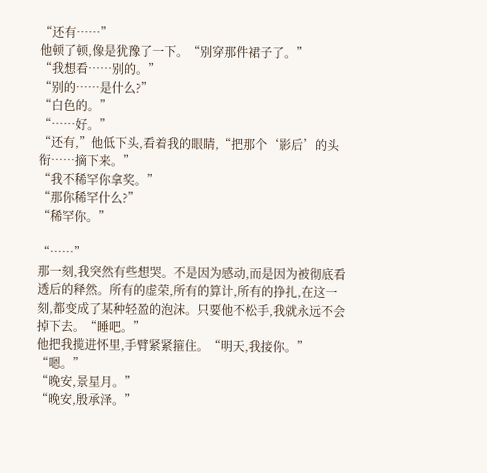“还有……”
他顿了顿,像是犹豫了一下。“别穿那件裙子了。”
“我想看……别的。”
“别的……是什么?”
“白色的。”
“……好。”
“还有,”他低下头,看着我的眼睛,“把那个‘影后’的头衔……摘下来。”
“我不稀罕你拿奖。”
“那你稀罕什么?”
“稀罕你。”

“……”
那一刻,我突然有些想哭。不是因为感动,而是因为被彻底看透后的释然。所有的虚荣,所有的算计,所有的挣扎,在这一刻,都变成了某种轻盈的泡沫。只要他不松手,我就永远不会掉下去。“睡吧。”
他把我揽进怀里,手臂紧紧箍住。“明天,我接你。”
“嗯。”
“晚安,景星月。”
“晚安,殷承泽。”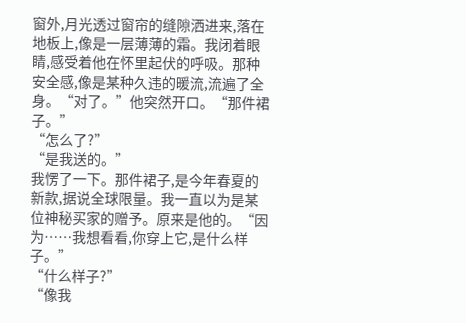窗外,月光透过窗帘的缝隙洒进来,落在地板上,像是一层薄薄的霜。我闭着眼睛,感受着他在怀里起伏的呼吸。那种安全感,像是某种久违的暖流,流遍了全身。“对了。”他突然开口。“那件裙子。”
“怎么了?”
“是我送的。”
我愣了一下。那件裙子,是今年春夏的新款,据说全球限量。我一直以为是某位神秘买家的赠予。原来是他的。“因为……我想看看,你穿上它,是什么样子。”
“什么样子?”
“像我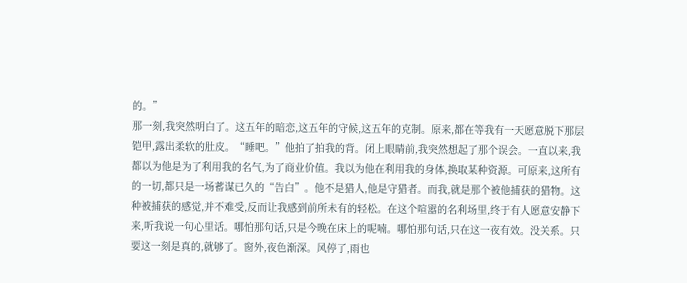的。”
那一刻,我突然明白了。这五年的暗恋,这五年的守候,这五年的克制。原来,都在等我有一天愿意脱下那层铠甲,露出柔软的肚皮。“睡吧。”他拍了拍我的背。闭上眼睛前,我突然想起了那个误会。一直以来,我都以为他是为了利用我的名气,为了商业价值。我以为他在利用我的身体,换取某种资源。可原来,这所有的一切,都只是一场蓄谋已久的“告白”。他不是猎人,他是守猎者。而我,就是那个被他捕获的猎物。这种被捕获的感觉,并不难受,反而让我感到前所未有的轻松。在这个喧嚣的名利场里,终于有人愿意安静下来,听我说一句心里话。哪怕那句话,只是今晚在床上的呢喃。哪怕那句话,只在这一夜有效。没关系。只要这一刻是真的,就够了。窗外,夜色渐深。风停了,雨也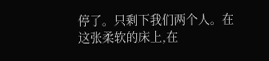停了。只剩下我们两个人。在这张柔软的床上,在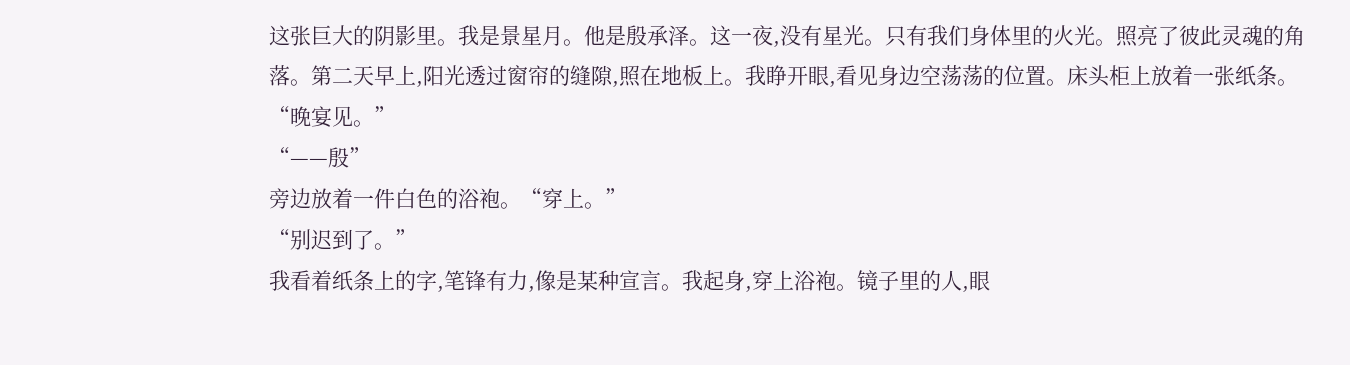这张巨大的阴影里。我是景星月。他是殷承泽。这一夜,没有星光。只有我们身体里的火光。照亮了彼此灵魂的角落。第二天早上,阳光透过窗帘的缝隙,照在地板上。我睁开眼,看见身边空荡荡的位置。床头柜上放着一张纸条。“晚宴见。”
“——殷”
旁边放着一件白色的浴袍。“穿上。”
“别迟到了。”
我看着纸条上的字,笔锋有力,像是某种宣言。我起身,穿上浴袍。镜子里的人,眼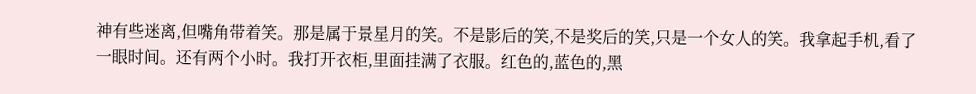神有些迷离,但嘴角带着笑。那是属于景星月的笑。不是影后的笑,不是奖后的笑,只是一个女人的笑。我拿起手机,看了一眼时间。还有两个小时。我打开衣柜,里面挂满了衣服。红色的,蓝色的,黑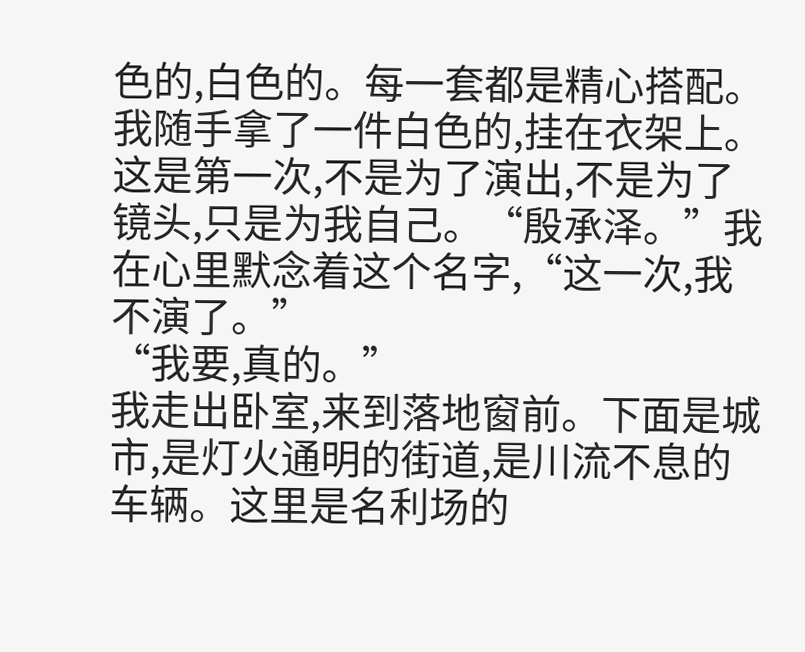色的,白色的。每一套都是精心搭配。我随手拿了一件白色的,挂在衣架上。这是第一次,不是为了演出,不是为了镜头,只是为我自己。“殷承泽。”我在心里默念着这个名字,“这一次,我不演了。”
“我要,真的。”
我走出卧室,来到落地窗前。下面是城市,是灯火通明的街道,是川流不息的车辆。这里是名利场的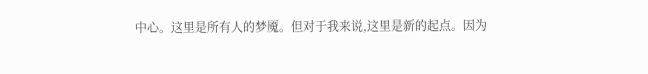中心。这里是所有人的梦魇。但对于我来说,这里是新的起点。因为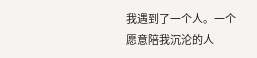我遇到了一个人。一个愿意陪我沉沦的人